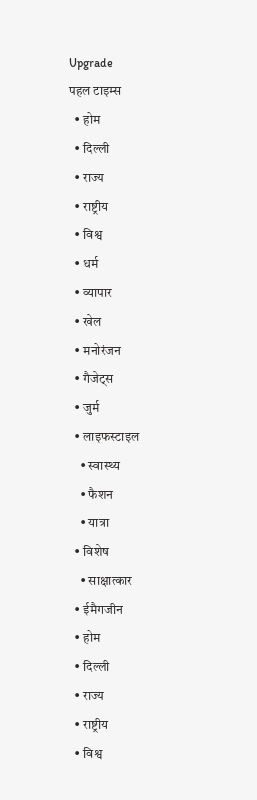Upgrade
पहल टाइम्स
  • होम
  • दिल्ली
  • राज्य
  • राष्ट्रीय
  • विश्व
  • धर्म
  • व्यापार
  • खेल
  • मनोरंजन
  • गैजेट्स
  • जुर्म
  • लाइफस्टाइल
    • स्वास्थ्य
    • फैशन
    • यात्रा
  • विशेष
    • साक्षात्कार
  • ईमैगजीन
  • होम
  • दिल्ली
  • राज्य
  • राष्ट्रीय
  • विश्व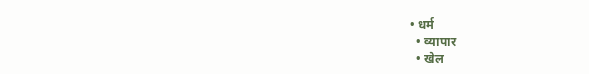• धर्म
  • व्यापार
  • खेल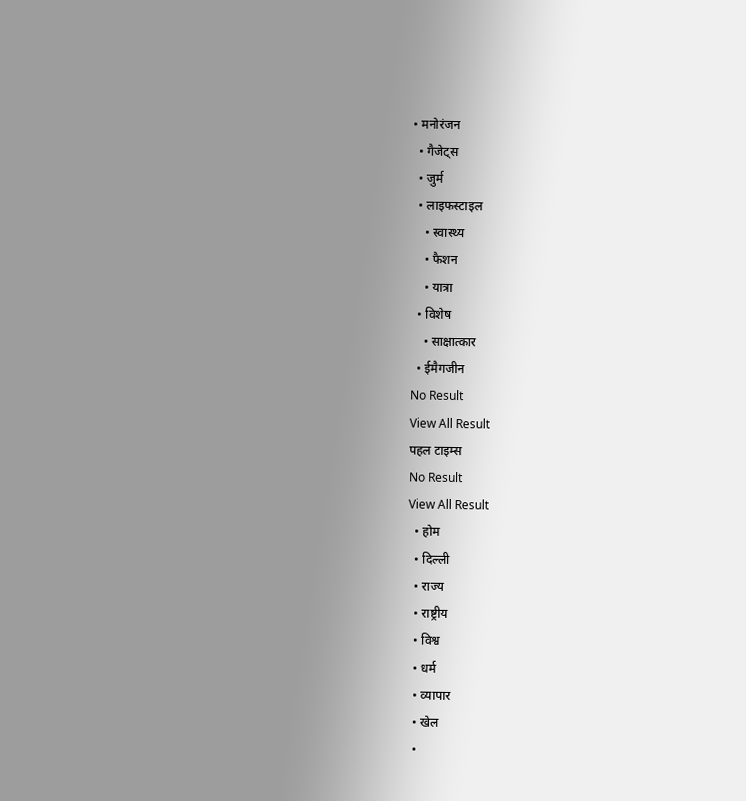• मनोरंजन
  • गैजेट्स
  • जुर्म
  • लाइफस्टाइल
    • स्वास्थ्य
    • फैशन
    • यात्रा
  • विशेष
    • साक्षात्कार
  • ईमैगजीन
No Result
View All Result
पहल टाइम्स
No Result
View All Result
  • होम
  • दिल्ली
  • राज्य
  • राष्ट्रीय
  • विश्व
  • धर्म
  • व्यापार
  • खेल
  •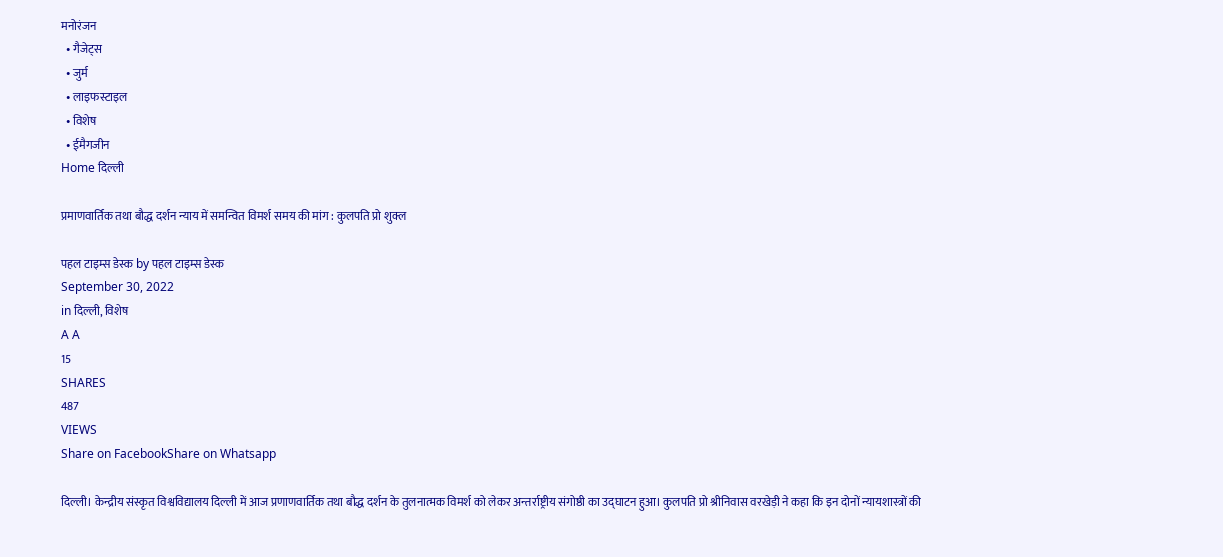मनोरंजन
  • गैजेट्स
  • जुर्म
  • लाइफस्टाइल
  • विशेष
  • ईमैगजीन
Home दिल्ली

प्रमाणवार्तिक तथा बौद्ध दर्शन न्याय में समन्वित विमर्श समय की मांग : कुलपति प्रो शुक्ल

पहल टाइम्स डेस्क by पहल टाइम्स डेस्क
September 30, 2022
in दिल्ली, विशेष
A A
15
SHARES
487
VIEWS
Share on FacebookShare on Whatsapp

दिल्ली। केन्द्रीय संस्कृत विश्वविद्यालय दिल्ली में आज प्रणाणवार्तिक तथा बौद्ध दर्शन के तुलनात्मक विमर्श को लेकर अन्तर्राष्ट्रीय संगोष्ठी का उद्घाटन हुआ। कुलपति प्रो श्रीनिवास वरखेड़ी ने कहा कि इन दोनों न्यायशास्त्रों की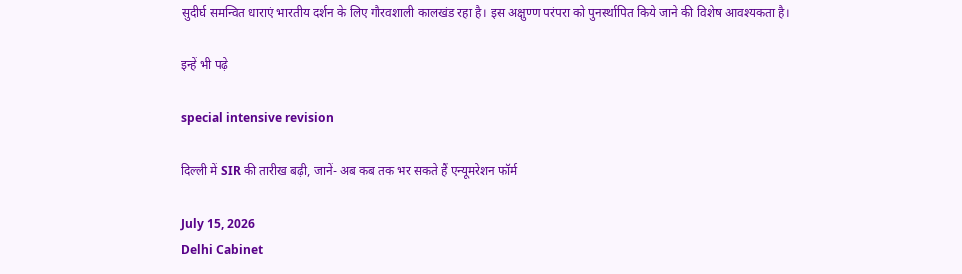सुदीर्घ समन्वित धाराएं भारतीय दर्शन के लिए गौरवशाली कालखंड रहा है। इस अक्षुण्ण परंपरा को पुनर्स्थापित किये जाने की विशेष आवश्यकता है।

इन्हें भी पढ़े

special intensive revision

दिल्ली में SIR की तारीख बढ़ी, जानें- अब कब तक भर सकते हैं एन्यूमरेशन फॉर्म

July 15, 2026
Delhi Cabinet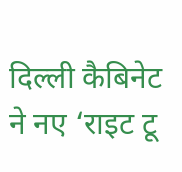दिल्ली कैबिनेट ने नए ‘राइट टू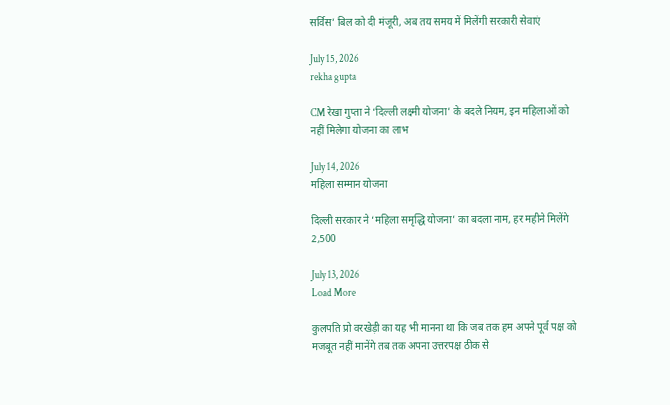सर्विस’ बिल को दी मंजूरी, अब तय समय में मिलेंगी सरकारी सेवाएं

July 15, 2026
rekha gupta

CM रेखा गुप्ता ने ‘दिल्ली लक्ष्मी योजना’ के बदले नियम, इन महिलाओं को नहीं मिलेगा योजना का लाभ

July 14, 2026
महिला सम्मान योजना

दिल्ली सरकार ने ‘महिला समृद्धि योजना’ का बदला नाम, हर महीने मिलेंगे 2,500

July 13, 2026
Load More

कुलपति प्रो वरखेड़ी का यह भी मानना था कि जब तक हम अपने पूर्व पक्ष को मजबूत नहीं मानेंगे तब तक अपना उत्तरपक्ष ठीक से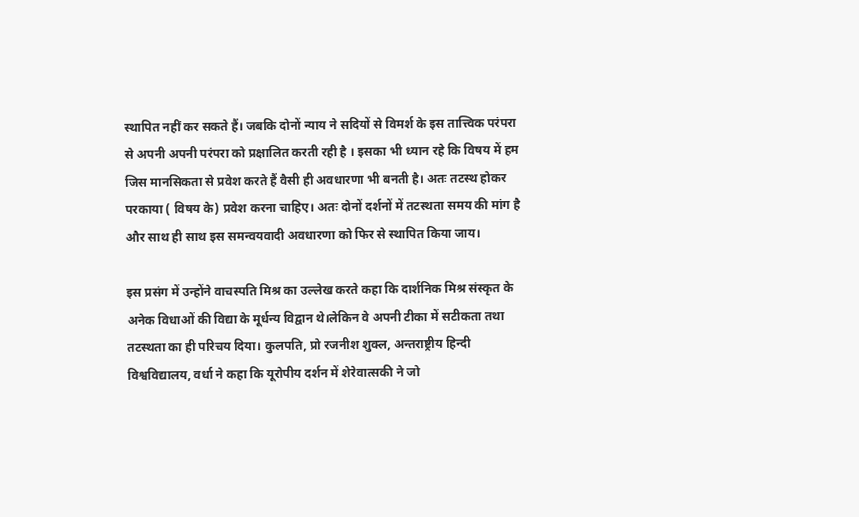स्थापित नहीं कर सकते हैं। जबकि दोनों न्याय ने सदियों से विमर्श के इस तात्त्विक परंपरा से अपनी अपनी परंपरा को प्रक्षालित करती रही है । इसका भी ध्यान रहे कि विषय में हम जिस मानसिकता से प्रवेश करते हैं वैसी ही अवधारणा भी बनती है। अतः तटस्थ होकर परकाया ( विषय के) प्रवेश करना चाहिए। अतः दोनों दर्शनों में तटस्थता समय की मांग है और साथ ही साथ इस समन्वयवादी अवधारणा को फिर से स्थापित किया जाय।

इस प्रसंग में उन्होंने वाचस्पति मिश्र का उल्लेख करते कहा कि दार्शनिक मिश्र संस्कृत के अनेक विधाओं की विद्या के मूर्धन्य विद्वान थे।लेकिन वे अपनी टीका में सटीकता तथा तटस्थता का ही परिचय दिया। कुलपति, प्रो रजनीश शुक्ल, अन्तराष्ट्रीय हिन्दी विश्वविद्यालय, वर्धा ने कहा कि यूरोपीय दर्शन में शेरेवात्सकी ने जो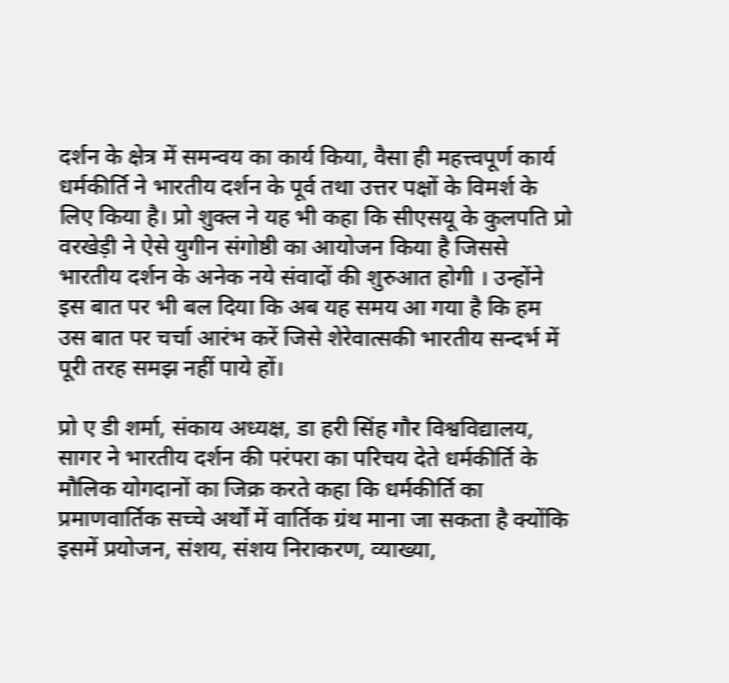दर्शन के क्षेत्र में समन्वय का कार्य किया, वैसा ही महत्त्वपूर्ण कार्य धर्मकीर्ति ने भारतीय दर्शन के पूर्व तथा उत्तर पक्षों के विमर्श के लिए किया है। प्रो शुक्ल ने यह भी कहा कि सीएसयू के कुलपति प्रो वरखेड़ी ने ऐसे युगीन संगोष्ठी का आयोजन किया है जिससे भारतीय दर्शन के अनेक नये संवादों की शुरुआत होगी । उन्होंने इस बात पर भी बल दिया कि अब यह समय आ गया है कि हम उस बात पर चर्चा आरंभ करें जिसे शेरेवात्सकी भारतीय सन्दर्भ में पूरी तरह समझ नहीं पाये हों।

प्रो ए डी शर्मा, संकाय अध्यक्ष, डा हरी सिंह गौर विश्वविद्यालय, सागर ने भारतीय दर्शन की परंपरा का परिचय देते धर्मकीर्ति के मौलिक योगदानों का जिक्र करते कहा कि धर्मकीर्ति का प्रमाणवार्तिक सच्चे अर्थों में वार्तिक ग्रंथ माना जा सकता है क्योंकि इसमें प्रयोजन, संशय, संशय निराकरण, व्याख्या,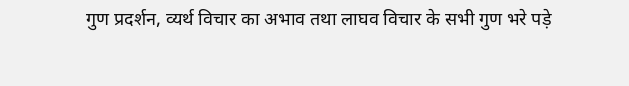गुण प्रदर्शन, व्यर्थ विचार का अभाव तथा लाघव विचार के सभी गुण भरे पड़े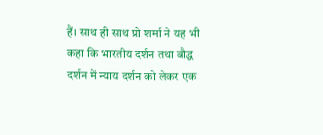हैं। साथ ही साथ प्रो शर्मा ने यह भी कहा कि भारतीय दर्शन तथा बौद्ध दर्शन में न्याय दर्शन को लेकर एक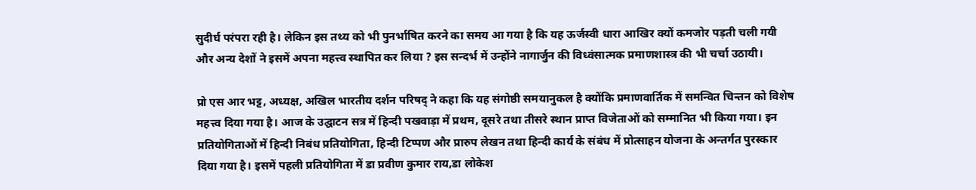सुदीर्घ परंपरा रही है। लेकिन इस तथ्य को भी पुनर्भाषित करने का समय आ गया है कि यह ऊर्जस्वी धारा आखिर क्यों कमजोर पड़ती चली गयी और अन्य देशों ने इसमें अपना महत्त्व स्थापित कर लिया ? इस सन्दर्भ में उन्होंने नागार्जुन की विध्वंसात्मक प्रमाणशास्त्र की भी चर्चा उठायी।

प्रो एस आर भट्ट, अध्यक्ष, अखिल भारतीय दर्शन परिषद् ने कहा कि यह संगोष्ठी समयानुकल है क्योंकि प्रमाणवार्तिक में समन्वित चिन्तन को विशेष महत्त्व दिया गया है। आज के उद्घाटन सत्र में हिन्दी पखवाड़ा में प्रथम, दूसरे तथा तीसरे स्थान प्राप्त विजेताओं को सम्मानित भी किया गया। इन प्रतियोगिताओं में हिन्दी निबंध प्रतियोगिता, हिन्दी टिप्पण और प्रारुप लेखन तथा हिन्दी कार्य के संबंध में प्रोत्साहन योजना के अन्तर्गत पुरस्कार दिया गया है। इसमें पहली प्रतियोगिता में डा प्रवीण कुमार राय,डा लोकेश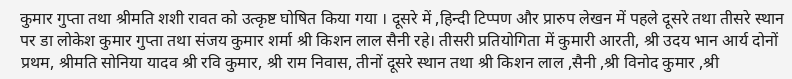कुमार गुप्ता तथा श्रीमति शशी रावत को उत्कृष्ट घोषित किया गया । दूसरे में ,हिन्दी टिप्पण और प्रारुप लेखन में पहले दूसरे तथा तीसरे स्थान पर डा लोकेश कुमार गुप्ता तथा संजय कुमार शर्मा श्री किशन लाल सैनी रहे। तीसरी प्रतियोगिता में कुमारी आरती, श्री उदय भान आर्य दोनों प्रथम, श्रीमति सोनिया यादव श्री रवि कुमार, श्री राम निवास, तीनों दूसरे स्थान तथा श्री किशन लाल ,सैनी ,श्री विनोद कुमार ,श्री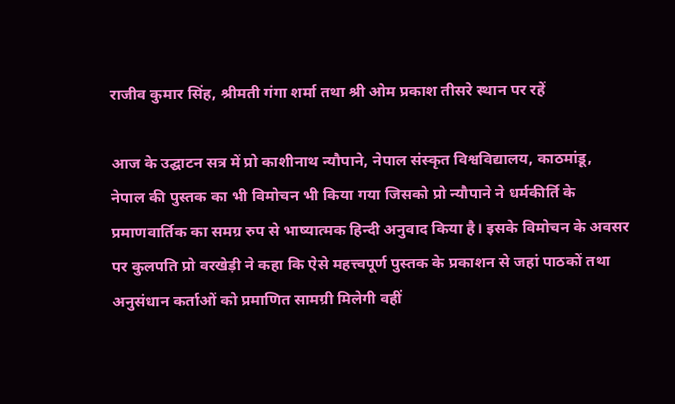राजीव कुमार सिंह, श्रीमती गंगा शर्मा तथा श्री ओम प्रकाश तीसरे स्थान पर रहें

आज के उद्घाटन सत्र में प्रो काशीनाथ न्यौपाने, नेपाल संस्कृत विश्वविद्यालय, काठमांडू, नेपाल की पुस्तक का भी विमोचन भी किया गया जिसको प्रो न्यौपाने ने धर्मकीर्ति के प्रमाणवार्तिक का समग्र रुप से भाष्यात्मक हिन्दी अनुवाद किया है। इसके विमोचन के अवसर पर कुलपति प्रो वरखेड़ी ने कहा कि ऐसे महत्त्वपूर्ण पुस्तक के प्रकाशन से जहां पाठकों तथा अनुसंधान कर्ताओं को प्रमाणित सामग्री मिलेगी वहीं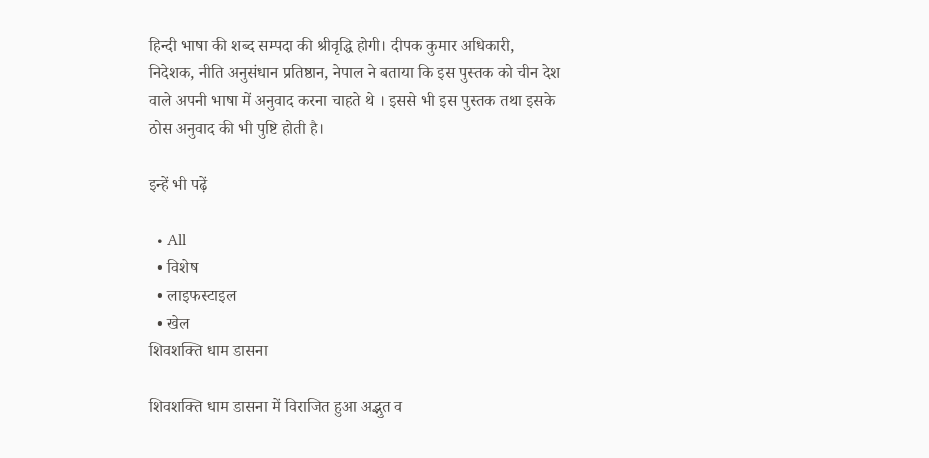हिन्दी भाषा की शब्द सम्पदा की श्रीवृद्धि होगी। दीपक कुमार अधिकारी, निदेशक, नीति अनुसंधान प्रतिष्ठान, नेपाल ने बताया कि इस पुस्तक को चीन देश वाले अपनी भाषा में अनुवाद करना चाहते थे । इससे भी इस पुस्तक तथा इसके ठोस अनुवाद की भी पुष्टि होती है।

इन्हें भी पढ़ें

  • All
  • विशेष
  • लाइफस्टाइल
  • खेल
शिवशक्ति धाम डासना

शिवशक्ति धाम डासना में विराजित हुआ अद्भुत व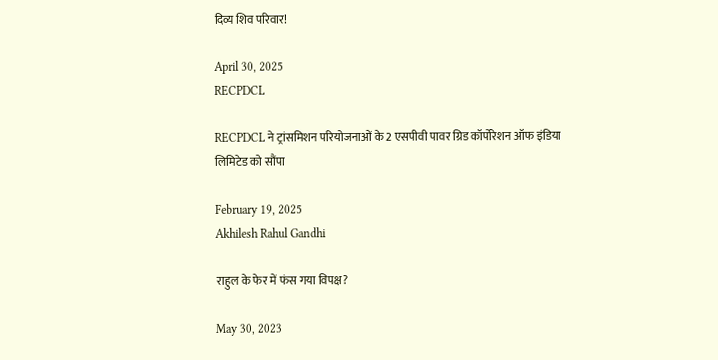दिव्य शिव परिवार!

April 30, 2025
RECPDCL

RECPDCL ने ट्रांसमिशन परियोजनाओं के 2 एसपीवी पावर ग्रिड कॉर्पोरेशन ऑफ इंडिया लिमिटेड को सौंपा

February 19, 2025
Akhilesh Rahul Gandhi

राहुल के फेर में फंस गया विपक्ष?

May 30, 2023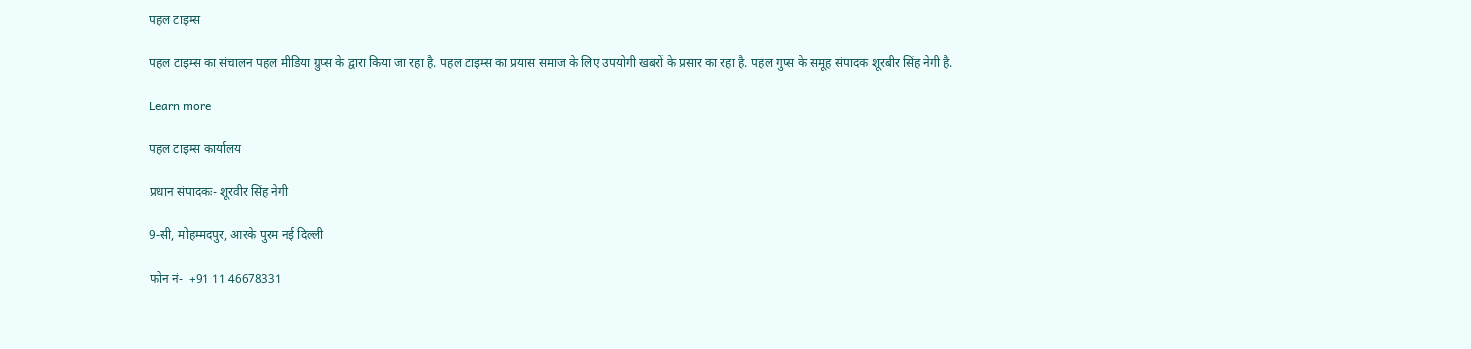पहल टाइम्स

पहल टाइम्स का संचालन पहल मीडिया ग्रुप्स के द्वारा किया जा रहा है. पहल टाइम्स का प्रयास समाज के लिए उपयोगी खबरों के प्रसार का रहा है. पहल गुप्स के समूह संपादक शूरबीर सिंह नेगी है.

Learn more

पहल टाइम्स कार्यालय

प्रधान संपादकः- शूरवीर सिंह नेगी

9-सी, मोहम्मदपुर, आरके पुरम नई दिल्ली

फोन नं-  +91 11 46678331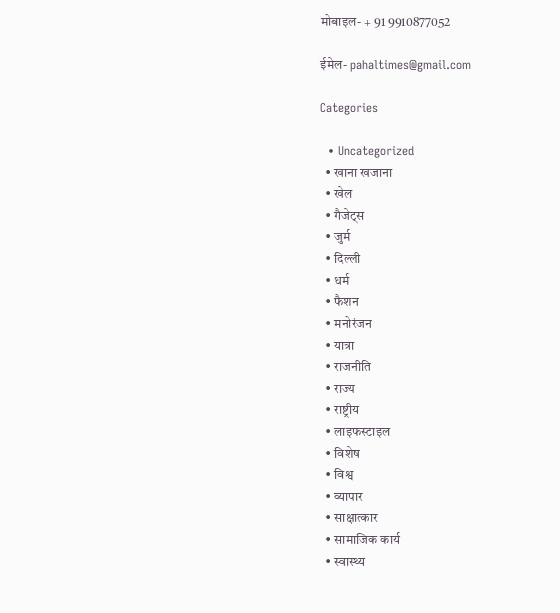मोबाइल- + 91 9910877052

ईमेल- pahaltimes@gmail.com

Categories

  • Uncategorized
  • खाना खजाना
  • खेल
  • गैजेट्स
  • जुर्म
  • दिल्ली
  • धर्म
  • फैशन
  • मनोरंजन
  • यात्रा
  • राजनीति
  • राज्य
  • राष्ट्रीय
  • लाइफस्टाइल
  • विशेष
  • विश्व
  • व्यापार
  • साक्षात्कार
  • सामाजिक कार्य
  • स्वास्थ्य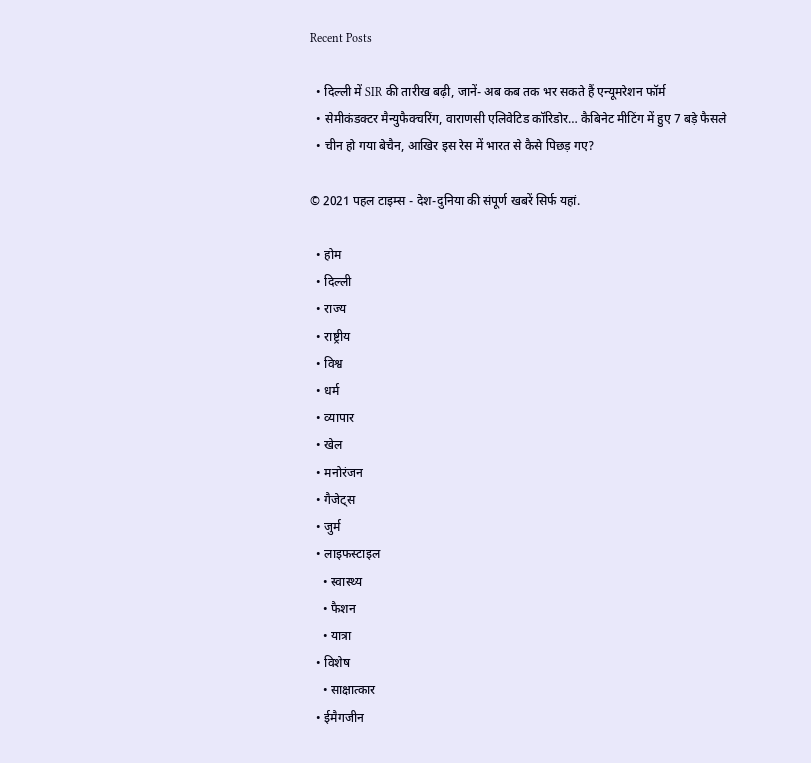Recent Posts

  • दिल्ली में SIR की तारीख बढ़ी, जानें- अब कब तक भर सकते हैं एन्यूमरेशन फॉर्म
  • सेमीकंडक्टर मैन्युफैक्चरिंग, वाराणसी एलिवेटिड कॉरिडोर… कैबिनेट मीटिंग में हुए 7 बड़े फैसले
  • चीन हो गया बेचैन, आखिर इस रेस में भारत से कैसे पिछड़ गए?

© 2021 पहल टाइम्स - देश-दुनिया की संपूर्ण खबरें सिर्फ यहां.

  • होम
  • दिल्ली
  • राज्य
  • राष्ट्रीय
  • विश्व
  • धर्म
  • व्यापार
  • खेल
  • मनोरंजन
  • गैजेट्स
  • जुर्म
  • लाइफस्टाइल
    • स्वास्थ्य
    • फैशन
    • यात्रा
  • विशेष
    • साक्षात्कार
  • ईमैगजीन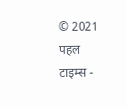© 2021 पहल टाइम्स -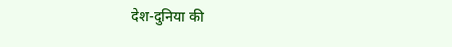देश-दुनिया की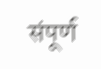संपूर्ण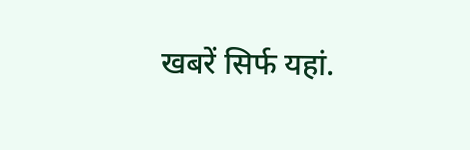खबरें सिर्फ यहां.